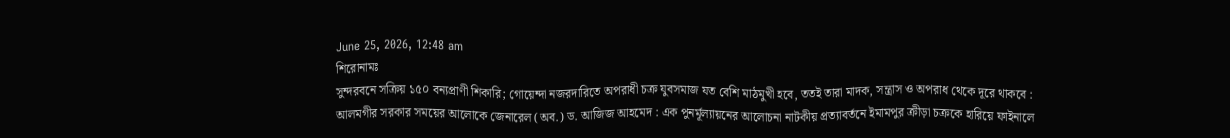June 25, 2026, 12:48 am
শিরোনামঃ
সুন্দরবনে সক্রিয় ১৫০ বন্যপ্রাণী শিকারি; গোয়েন্দা নজরদারিতে অপরাধী চক্র যুবসমাজ যত বেশি মাঠমুখী হবে, ততই তারা মাদক, সন্ত্রাস ও অপরাধ থেকে দূরে থাকবে : আলমগীর সরকার সময়ের আলোকে জেনারেল (অব.) ড. আজিজ আহমেদ : এক পুনর্মূল্যায়নের আলোচনা নাটকীয় প্রত্যাবর্তনে ইমামপুর ক্রীড়া চক্রকে হারিয়ে ফাইনালে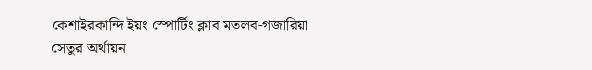কেশাইরকান্দি ইয়ং স্পোর্টিং ক্লাব মতলব-গজারিয়া সেতুর অর্থায়ন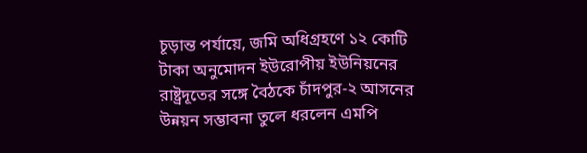চূড়ান্ত পর্যায়ে, জমি অধিগ্রহণে ১২ কোটি টাকা অনুমোদন ইউরোপীয় ইউনিয়নের রাষ্ট্রদূতের সঙ্গে বৈঠকে চাঁদপুর-২ আসনের উন্নয়ন সম্ভাবনা তুলে ধরলেন এমপি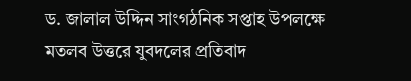ড. জালাল উদ্দিন সাংগঠনিক সপ্তাহ উপলক্ষে মতলব উত্তরে যুবদলের প্রতিবাদ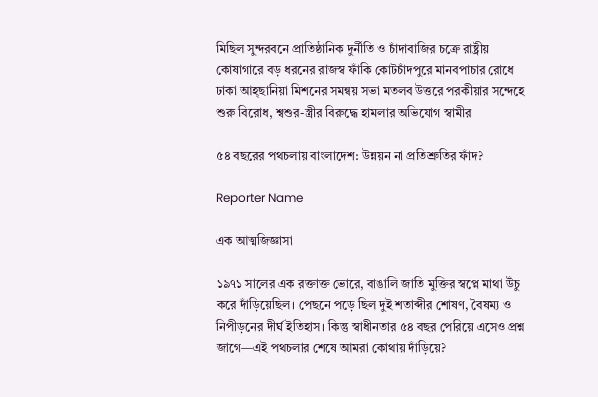মিছিল সুন্দরবনে প্রাতিষ্ঠানিক দুর্নীতি ও চাঁদাবাজির চক্রে রাষ্ট্রীয় কোষাগারে বড় ধরনের রাজস্ব ফাঁকি কোটচাঁদপুরে মানবপাচার রোধে ঢাকা আহ্ছানিয়া মিশনের সমন্বয় সভা মতলব উত্তরে পরকীয়ার সন্দেহে শুরু বিরোধ, শ্বশুর-স্ত্রীর বিরুদ্ধে হামলার অভিযোগ স্বামীর

৫৪ বছরের পথচলায় বাংলাদেশ: উন্নয়ন না প্রতিশ্রুতির ফাঁদ?

Reporter Name

এক আত্মজিজ্ঞাসা

১৯৭১ সালের এক রক্তাক্ত ভোরে, বাঙালি জাতি মুক্তির স্বপ্নে মাথা উঁচু করে দাঁড়িয়েছিল। পেছনে পড়ে ছিল দুই শতাব্দীর শোষণ, বৈষম্য ও নিপীড়নের দীর্ঘ ইতিহাস। কিন্তু স্বাধীনতার ৫৪ বছর পেরিয়ে এসেও প্রশ্ন জাগে—এই পথচলার শেষে আমরা কোথায় দাঁড়িয়ে?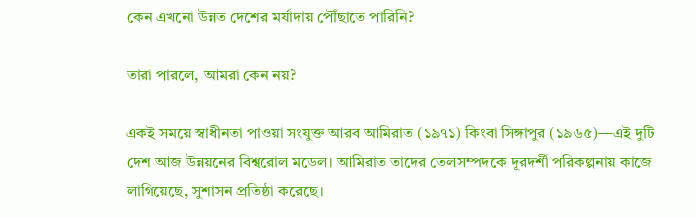কেন এখনো উন্নত দেশের মর্যাদায় পৌঁছাতে পারিনি?

তারা পারলে, আমরা কেন নয়?

একই সময়ে স্বাধীনতা পাওয়া সংযুক্ত আরব আমিরাত (১৯৭১) কিংবা সিঙ্গাপুর (১৯৬৫)—এই দুটি দেশ আজ উন্নয়নের বিশ্বরোল মডেল। আমিরাত তাদের তেলসম্পদকে দূরদর্শী পরিকল্পনায় কাজে লাগিয়েছে, সুশাসন প্রতিষ্ঠা করেছে।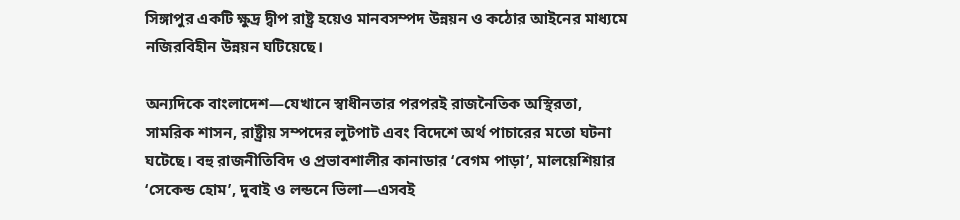সিঙ্গাপুর একটি ক্ষুদ্র দ্বীপ রাষ্ট্র হয়েও মানবসম্পদ উন্নয়ন ও কঠোর আইনের মাধ্যমে নজিরবিহীন উন্নয়ন ঘটিয়েছে।

অন্যদিকে বাংলাদেশ—যেখানে স্বাধীনতার পরপরই রাজনৈতিক অস্থিরতা, সামরিক শাসন, রাষ্ট্রীয় সম্পদের লুটপাট এবং বিদেশে অর্থ পাচারের মতো ঘটনা ঘটেছে। বহু রাজনীতিবিদ ও প্রভাবশালীর কানাডার ‘বেগম পাড়া’, মালয়েশিয়ার ‘সেকেন্ড হোম’, দুবাই ও লন্ডনে ভিলা—এসবই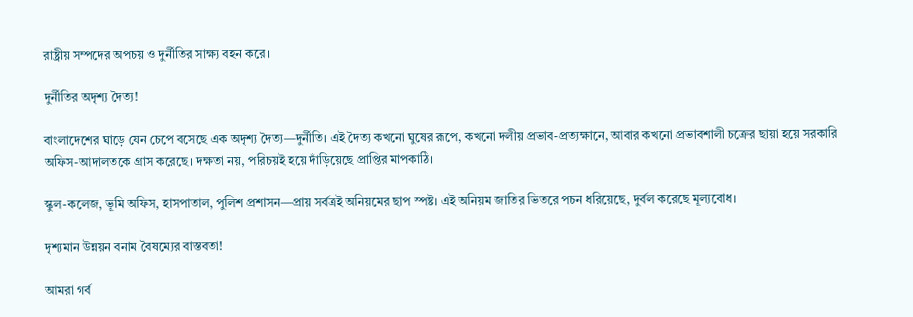রাষ্ট্রীয় সম্পদের অপচয় ও দুর্নীতির সাক্ষ্য বহন করে।

দুর্নীতির অদৃশ্য দৈত্য!

বাংলাদেশের ঘাড়ে যেন চেপে বসেছে এক অদৃশ্য দৈত্য—দুর্নীতি। এই দৈত্য কখনো ঘুষের রূপে, কখনো দলীয় প্রভাব-প্রত্যক্ষানে, আবার কখনো প্রভাবশালী চক্রের ছায়া হয়ে সরকারি অফিস-আদালতকে গ্রাস করেছে। দক্ষতা নয়, পরিচয়ই হয়ে দাঁড়িয়েছে প্রাপ্তির মাপকাঠি।

স্কুল-কলেজ, ভূমি অফিস, হাসপাতাল, পুলিশ প্রশাসন—প্রায় সর্বত্রই অনিয়মের ছাপ স্পষ্ট। এই অনিয়ম জাতির ভিতরে পচন ধরিয়েছে, দুর্বল করেছে মূল্যবোধ।

দৃশ্যমান উন্নয়ন বনাম বৈষম্যের বাস্তবতা!

আমরা গর্ব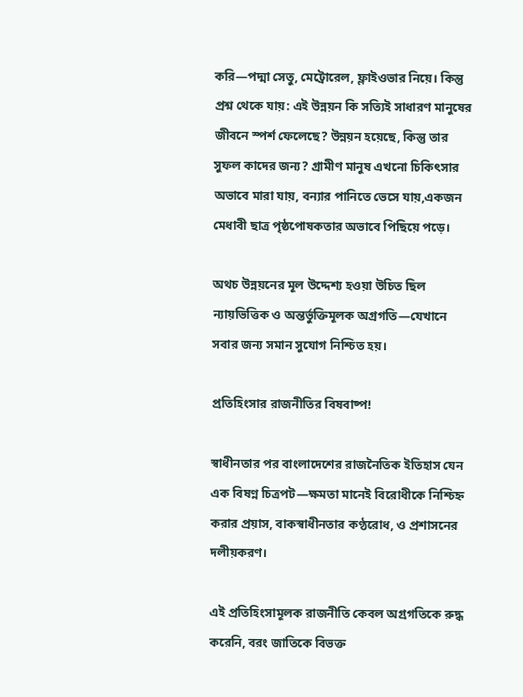করি—পদ্মা সেতু, মেট্রোরেল, ফ্লাইওভার নিয়ে। কিন্তু প্রশ্ন থেকে যায়: এই উন্নয়ন কি সত্যিই সাধারণ মানুষের জীবনে স্পর্শ ফেলেছে? উন্নয়ন হয়েছে, কিন্তু তার সুফল কাদের জন্য? গ্রামীণ মানুষ এখনো চিকিৎসার অভাবে মারা যায়, বন্যার পানিতে ভেসে যায়,একজন মেধাবী ছাত্র পৃষ্ঠপোষকতার অভাবে পিছিয়ে পড়ে।

অথচ উন্নয়নের মূল উদ্দেশ্য হওয়া উচিত ছিল ন্যায়ভিত্তিক ও অন্তর্ভুক্তিমূলক অগ্রগতি—যেখানে সবার জন্য সমান সুযোগ নিশ্চিত হয়।

প্রতিহিংসার রাজনীতির বিষবাষ্প!

স্বাধীনতার পর বাংলাদেশের রাজনৈতিক ইতিহাস যেন এক বিষণ্ন চিত্রপট—ক্ষমতা মানেই বিরোধীকে নিশ্চিহ্ন করার প্রয়াস, বাকস্বাধীনতার কণ্ঠরোধ, ও প্রশাসনের দলীয়করণ।

এই প্রতিহিংসামূলক রাজনীতি কেবল অগ্রগতিকে রুদ্ধ করেনি, বরং জাতিকে বিভক্ত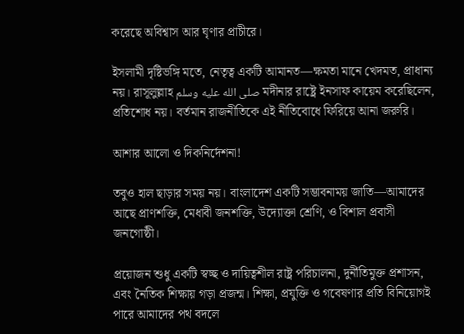করেছে অবিশ্বাস আর ঘৃণার প্রাচীরে।

ইসলামী দৃষ্টিভঙ্গি মতে, নেতৃত্ব একটি আমানত—ক্ষমতা মানে খেদমত, প্রাধান্য নয়। রাসূলুল্লাহ صلى الله عليه وسلم মদীনার রাষ্ট্রে ইনসাফ কায়েম করেছিলেন, প্রতিশোধ নয়। বর্তমান রাজনীতিকে এই নীতিবোধে ফিরিয়ে আনা জরুরি।

আশার আলো ও দিকনির্দেশনা!

তবুও হাল ছাড়ার সময় নয়। বাংলাদেশ একটি সম্ভাবনাময় জাতি—আমাদের আছে প্রাণশক্তি, মেধাবী জনশক্তি, উদ্যোক্তা শ্রেণি, ও বিশাল প্রবাসী জনগোষ্ঠী।

প্রয়োজন শুধু একটি স্বচ্ছ ও দায়িত্বশীল রাষ্ট্র পরিচালনা, দুর্নীতিমুক্ত প্রশাসন, এবং নৈতিক শিক্ষায় গড়া প্রজন্ম। শিক্ষা, প্রযুক্তি ও গবেষণার প্রতি বিনিয়োগই পারে আমাদের পথ বদলে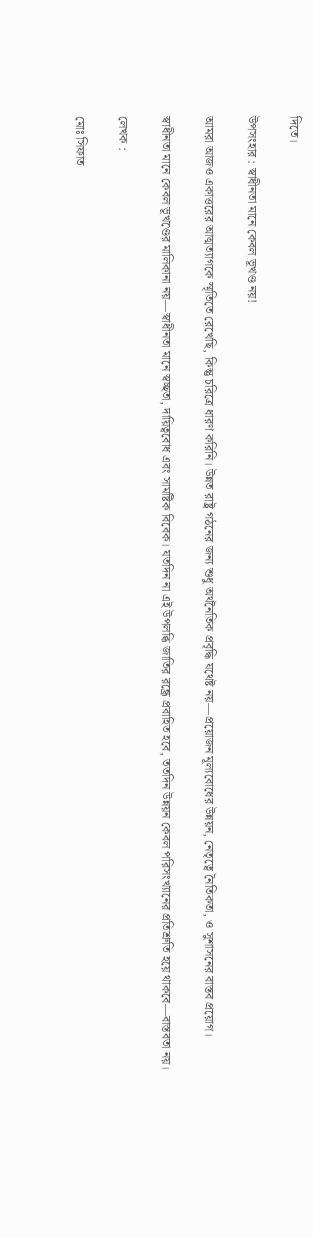দিতে।

উপসংহার : স্বাধীনতা মানে কেবল ভূখণ্ড নয়!

আমরা আজও একাত্তরের আত্মত্যাগকে স্মৃতিতে রেখেছি, কিন্তু চরিত্রে ধারণ করিনি। উন্নত রাষ্ট্র গঠনের জন্য শুধু অর্থনৈতিক প্রবৃদ্ধি যথেষ্ট নয়—প্রয়োজন মূল্যবোধের উন্নয়ন, নেতৃত্বে নৈতিকতা, ও সুশাসনের বাস্তব প্রয়োগ।

স্বাধীনতা মানে কেবল ভূখণ্ডের মালিকানা নয়—স্বাধীনতা মানে স্বচ্ছতা, দায়িত্ববোধ এবং সামষ্টিক বিবেক। যতদিন না এই উপলব্ধি জাতির রন্ধ্রে প্রবাহিত হবে, ততদিন উন্নয়ন কেবল পরিসংখ্যানের প্রতিশ্রুতি হয়ে থাকবে—বাস্তবতা নয়।

লেখক :

মোঃ সিফাত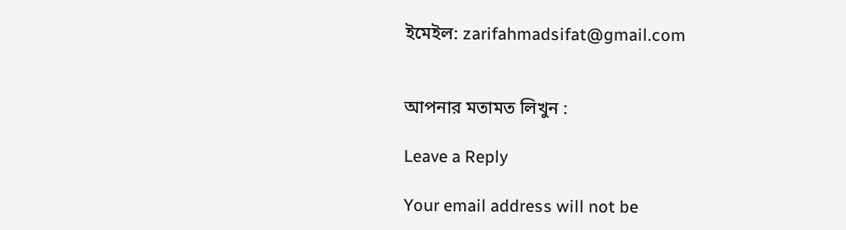ইমেইল: zarifahmadsifat@gmail.com


আপনার মতামত লিখুন :

Leave a Reply

Your email address will not be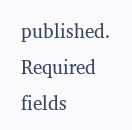published. Required fields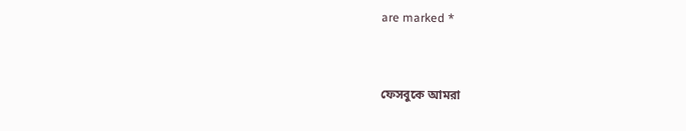are marked *


ফেসবুকে আমরা